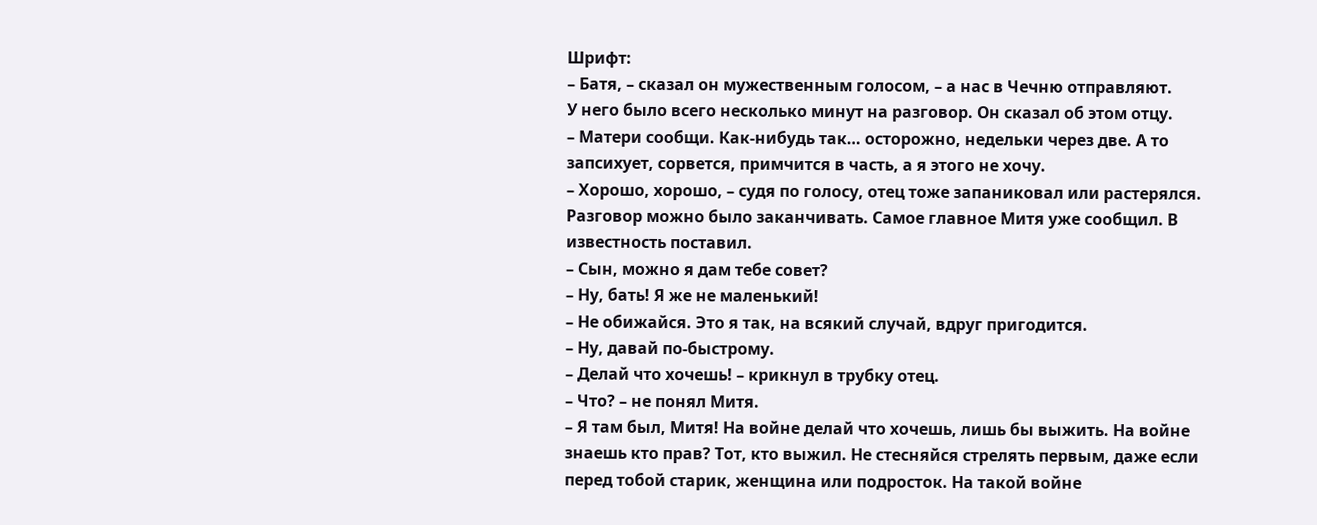Шрифт:
– Батя, – сказал он мужественным голосом, – а нас в Чечню отправляют.
У него было всего несколько минут на разговор. Он сказал об этом отцу.
– Матери сообщи. Как-нибудь так… осторожно, недельки через две. А то запсихует, сорвется, примчится в часть, а я этого не хочу.
– Хорошо, хорошо, – судя по голосу, отец тоже запаниковал или растерялся. Разговор можно было заканчивать. Самое главное Митя уже сообщил. В известность поставил.
– Сын, можно я дам тебе совет?
– Ну, бать! Я же не маленький!
– Не обижайся. Это я так, на всякий случай, вдруг пригодится.
– Ну, давай по-быстрому.
– Делай что хочешь! – крикнул в трубку отец.
– Что? – не понял Митя.
– Я там был, Митя! На войне делай что хочешь, лишь бы выжить. На войне знаешь кто прав? Тот, кто выжил. Не стесняйся стрелять первым, даже если перед тобой старик, женщина или подросток. На такой войне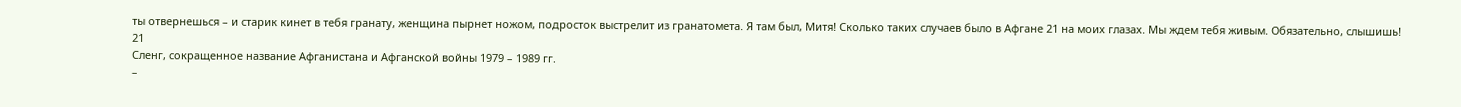ты отвернешься – и старик кинет в тебя гранату, женщина пырнет ножом, подросток выстрелит из гранатомета. Я там был, Митя! Сколько таких случаев было в Афгане 21 на моих глазах. Мы ждем тебя живым. Обязательно, слышишь!
21
Сленг, сокращенное название Афганистана и Афганской войны 1979 – 1989 гг.
–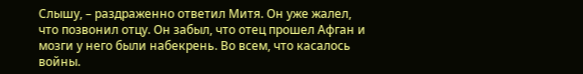Слышу, – раздраженно ответил Митя. Он уже жалел, что позвонил отцу. Он забыл, что отец прошел Афган и мозги у него были набекрень. Во всем, что касалось войны.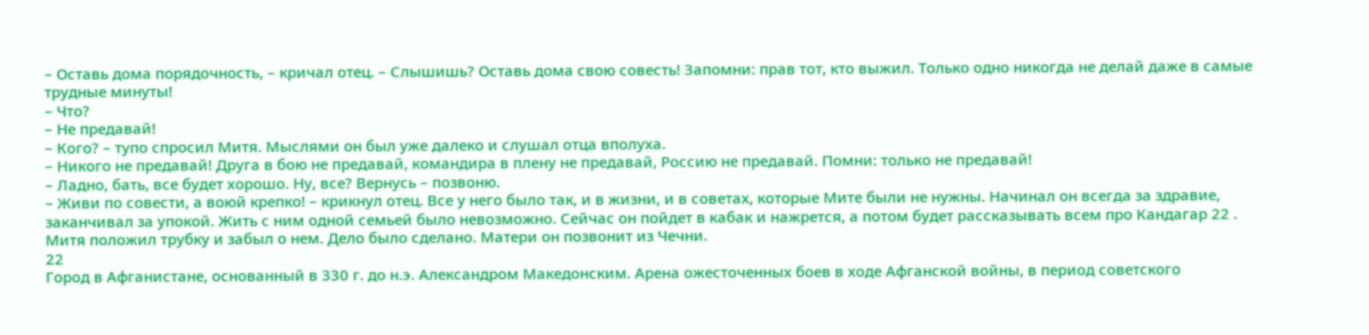– Оставь дома порядочность, – кричал отец. – Слышишь? Оставь дома свою совесть! Запомни: прав тот, кто выжил. Только одно никогда не делай даже в самые трудные минуты!
– Что?
– Не предавай!
– Кого? – тупо спросил Митя. Мыслями он был уже далеко и слушал отца вполуха.
– Никого не предавай! Друга в бою не предавай, командира в плену не предавай, Россию не предавай. Помни: только не предавай!
– Ладно, бать, все будет хорошо. Ну, все? Вернусь – позвоню.
– Живи по совести, а воюй крепко! – крикнул отец. Все у него было так, и в жизни, и в советах, которые Мите были не нужны. Начинал он всегда за здравие, заканчивал за упокой. Жить с ним одной семьей было невозможно. Сейчас он пойдет в кабак и нажрется, а потом будет рассказывать всем про Кандагар 22 .
Митя положил трубку и забыл о нем. Дело было сделано. Матери он позвонит из Чечни.
22
Город в Афганистане, основанный в 330 г. до н.э. Александром Македонским. Арена ожесточенных боев в ходе Афганской войны, в период советского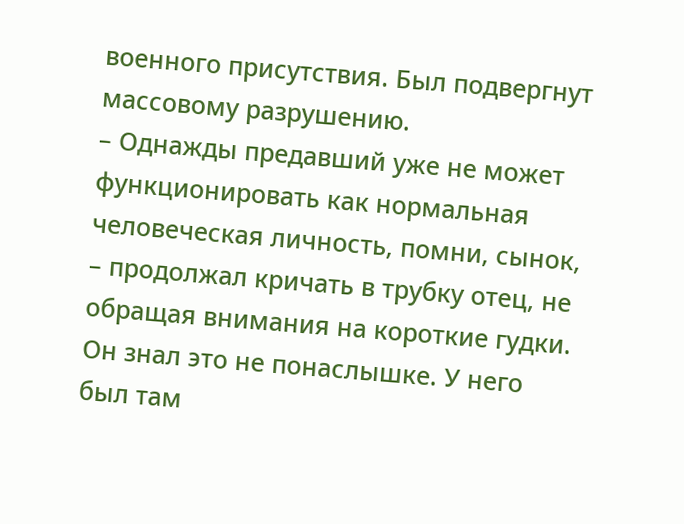военного присутствия. Был подвергнут массовому разрушению.
– Однажды предавший уже не может функционировать как нормальная человеческая личность, помни, сынок, – продолжал кричать в трубку отец, не обращая внимания на короткие гудки. Он знал это не понаслышке. У него был там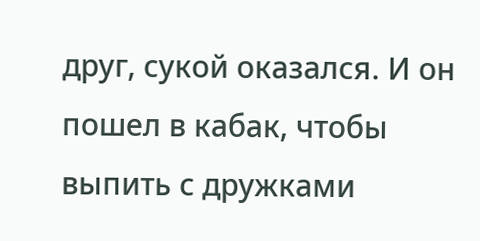друг, сукой оказался. И он пошел в кабак, чтобы выпить с дружками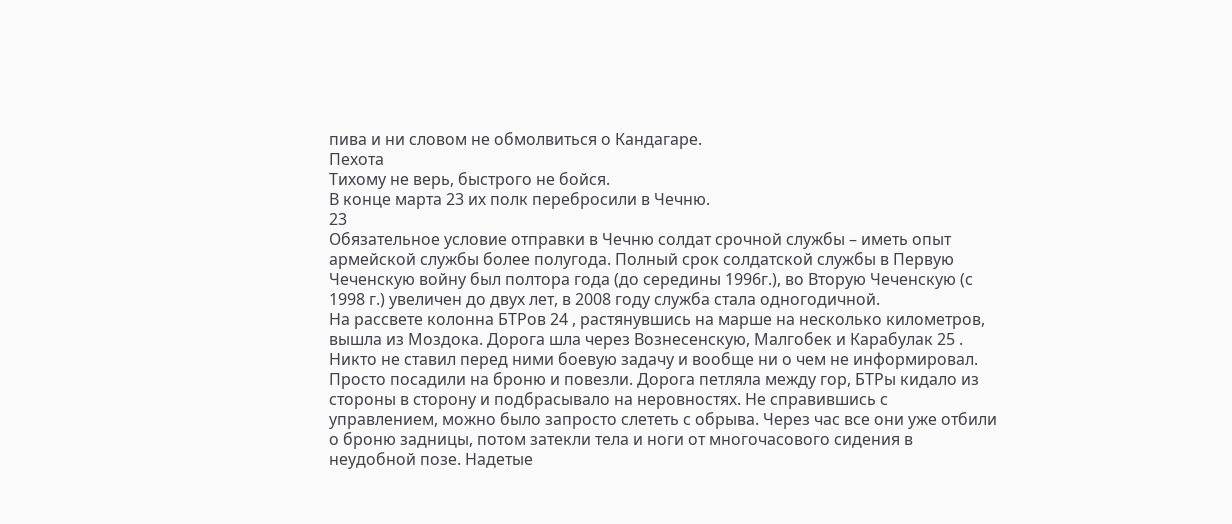пива и ни словом не обмолвиться о Кандагаре.
Пехота
Тихому не верь, быстрого не бойся.
В конце марта 23 их полк перебросили в Чечню.
23
Обязательное условие отправки в Чечню солдат срочной службы – иметь опыт армейской службы более полугода. Полный срок солдатской службы в Первую Чеченскую войну был полтора года (до середины 1996г.), во Вторую Чеченскую (с 1998 г.) увеличен до двух лет, в 2008 году служба стала одногодичной.
На рассвете колонна БТРов 24 , растянувшись на марше на несколько километров, вышла из Моздока. Дорога шла через Вознесенскую, Малгобек и Карабулак 25 . Никто не ставил перед ними боевую задачу и вообще ни о чем не информировал. Просто посадили на броню и повезли. Дорога петляла между гор, БТРы кидало из стороны в сторону и подбрасывало на неровностях. Не справившись с управлением, можно было запросто слететь с обрыва. Через час все они уже отбили о броню задницы, потом затекли тела и ноги от многочасового сидения в неудобной позе. Надетые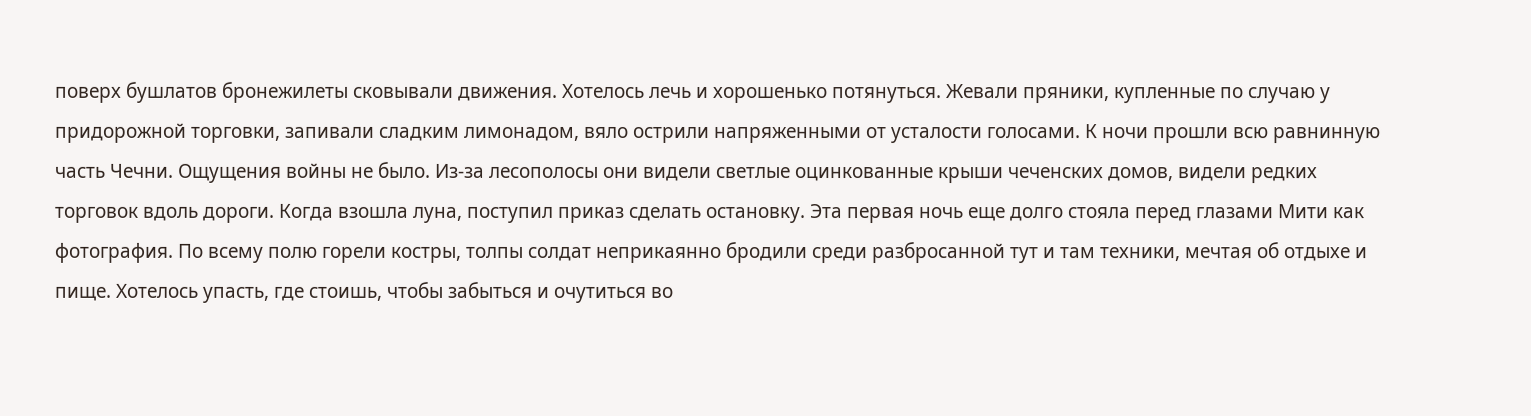поверх бушлатов бронежилеты сковывали движения. Хотелось лечь и хорошенько потянуться. Жевали пряники, купленные по случаю у придорожной торговки, запивали сладким лимонадом, вяло острили напряженными от усталости голосами. К ночи прошли всю равнинную часть Чечни. Ощущения войны не было. Из-за лесополосы они видели светлые оцинкованные крыши чеченских домов, видели редких торговок вдоль дороги. Когда взошла луна, поступил приказ сделать остановку. Эта первая ночь еще долго стояла перед глазами Мити как фотография. По всему полю горели костры, толпы солдат неприкаянно бродили среди разбросанной тут и там техники, мечтая об отдыхе и пище. Хотелось упасть, где стоишь, чтобы забыться и очутиться во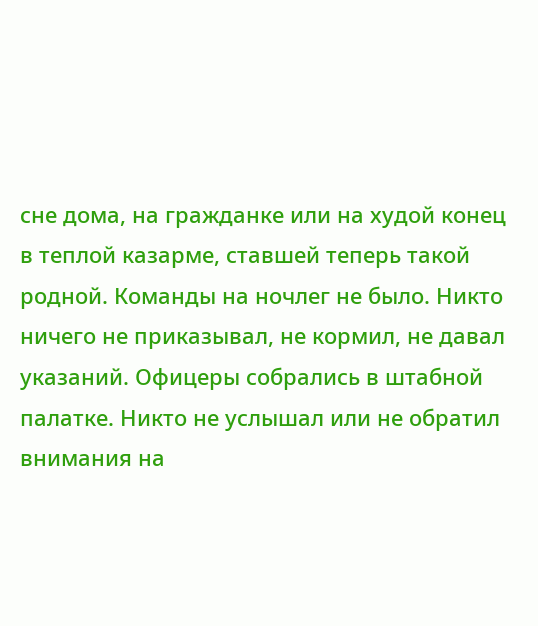сне дома, на гражданке или на худой конец в теплой казарме, ставшей теперь такой родной. Команды на ночлег не было. Никто ничего не приказывал, не кормил, не давал указаний. Офицеры собрались в штабной палатке. Никто не услышал или не обратил внимания на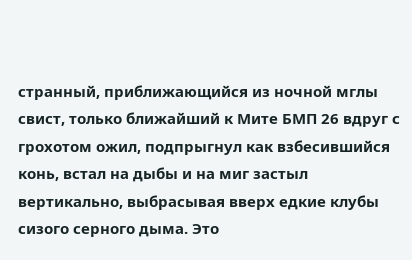странный, приближающийся из ночной мглы свист, только ближайший к Мите БМП 26 вдруг с грохотом ожил, подпрыгнул как взбесившийся конь, встал на дыбы и на миг застыл вертикально, выбрасывая вверх едкие клубы сизого серного дыма. Это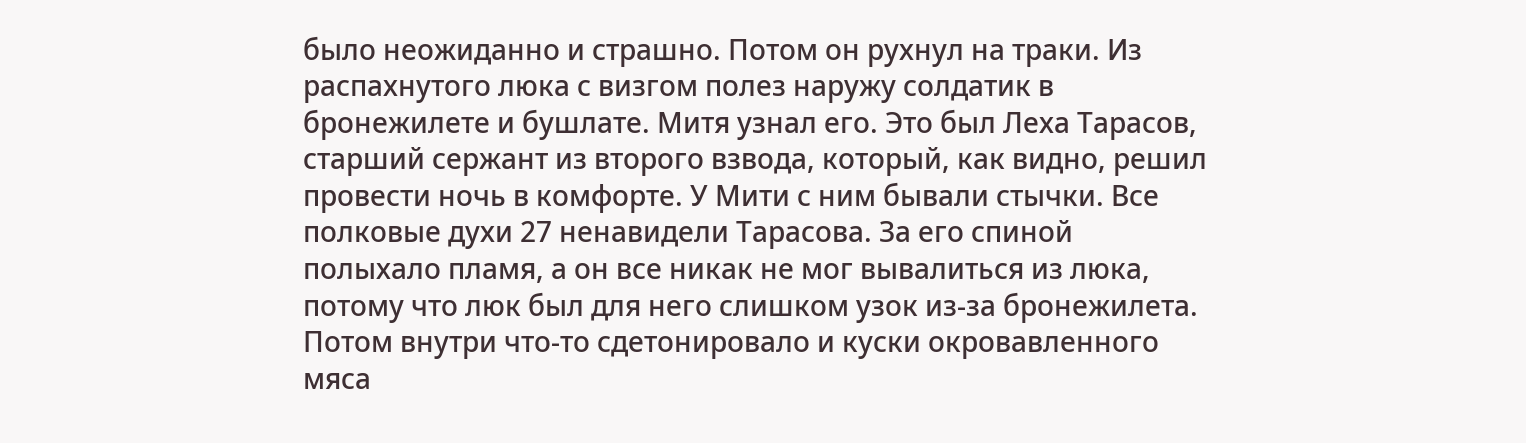было неожиданно и страшно. Потом он рухнул на траки. Из распахнутого люка с визгом полез наружу солдатик в бронежилете и бушлате. Митя узнал его. Это был Леха Тарасов, старший сержант из второго взвода, который, как видно, решил провести ночь в комфорте. У Мити с ним бывали стычки. Все полковые духи 27 ненавидели Тарасова. За его спиной полыхало пламя, а он все никак не мог вывалиться из люка, потому что люк был для него слишком узок из-за бронежилета. Потом внутри что-то сдетонировало и куски окровавленного мяса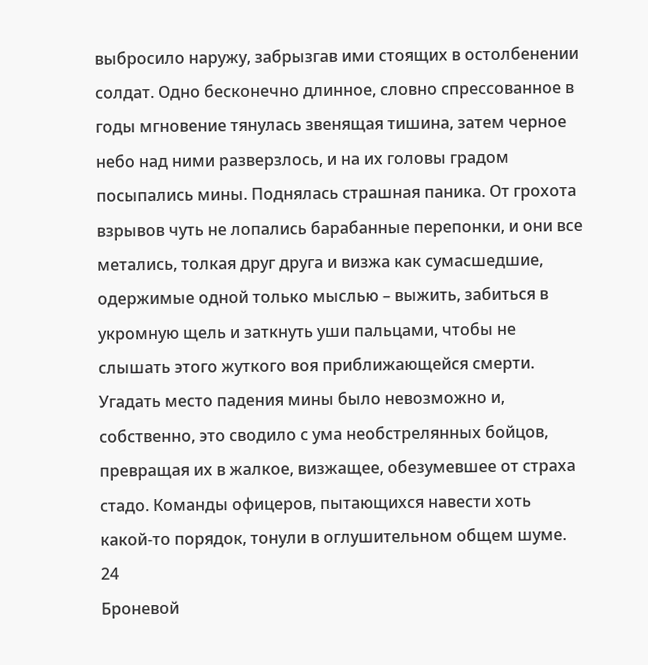выбросило наружу, забрызгав ими стоящих в остолбенении солдат. Одно бесконечно длинное, словно спрессованное в годы мгновение тянулась звенящая тишина, затем черное небо над ними разверзлось, и на их головы градом посыпались мины. Поднялась страшная паника. От грохота взрывов чуть не лопались барабанные перепонки, и они все метались, толкая друг друга и визжа как сумасшедшие, одержимые одной только мыслью – выжить, забиться в укромную щель и заткнуть уши пальцами, чтобы не слышать этого жуткого воя приближающейся смерти. Угадать место падения мины было невозможно и, собственно, это сводило с ума необстрелянных бойцов, превращая их в жалкое, визжащее, обезумевшее от страха стадо. Команды офицеров, пытающихся навести хоть какой-то порядок, тонули в оглушительном общем шуме.
24
Броневой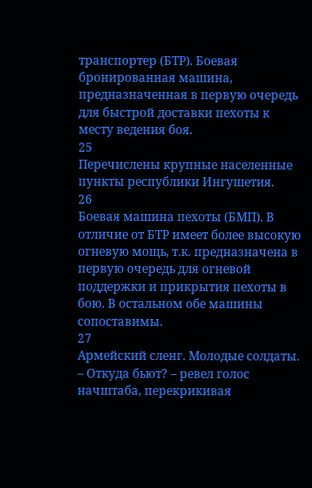транспортер (БТР). Боевая бронированная машина, предназначенная в первую очередь для быстрой доставки пехоты к месту ведения боя.
25
Перечислены крупные населенные пункты республики Ингушетия.
26
Боевая машина пехоты (БМП). В отличие от БТР имеет более высокую огневую мощь, т.к. предназначена в первую очередь для огневой поддержки и прикрытия пехоты в бою. В остальном обе машины сопоставимы.
27
Армейский сленг. Молодые солдаты.
– Откуда бьют? – ревел голос начштаба, перекрикивая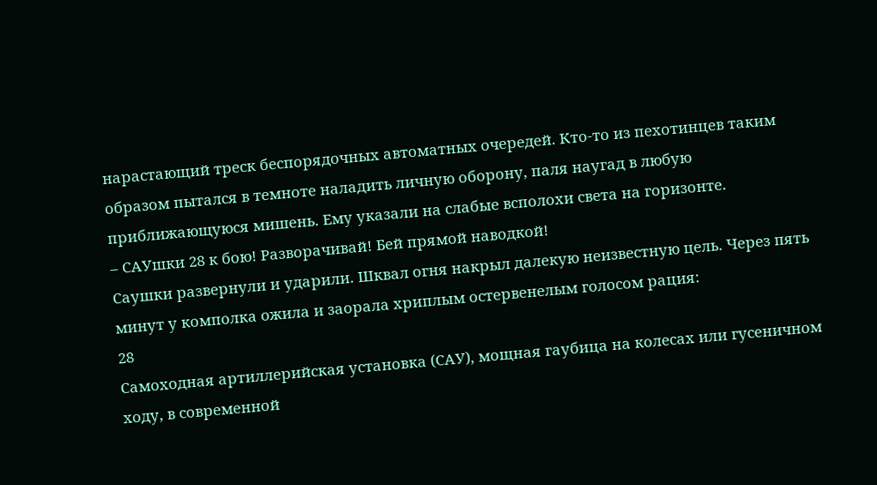нарастающий треск беспорядочных автоматных очередей. Кто-то из пехотинцев таким образом пытался в темноте наладить личную оборону, паля наугад в любую приближающуюся мишень. Ему указали на слабые всполохи света на горизонте.
– САУшки 28 к бою! Разворачивай! Бей прямой наводкой!
Саушки развернули и ударили. Шквал огня накрыл далекую неизвестную цель. Через пять минут у комполка ожила и заорала хриплым остервенелым голосом рация:
28
Самоходная артиллерийская установка (САУ), мощная гаубица на колесах или гусеничном ходу, в современной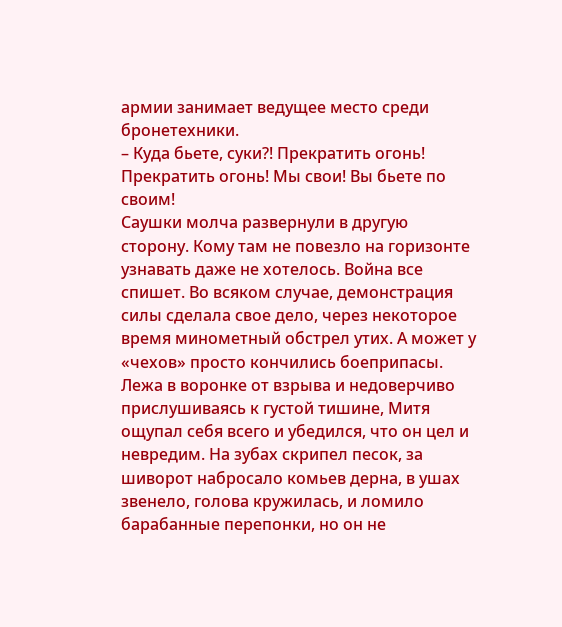армии занимает ведущее место среди бронетехники.
– Куда бьете, суки?! Прекратить огонь! Прекратить огонь! Мы свои! Вы бьете по своим!
Саушки молча развернули в другую сторону. Кому там не повезло на горизонте узнавать даже не хотелось. Война все спишет. Во всяком случае, демонстрация силы сделала свое дело, через некоторое время минометный обстрел утих. А может у «чехов» просто кончились боеприпасы.
Лежа в воронке от взрыва и недоверчиво прислушиваясь к густой тишине, Митя ощупал себя всего и убедился, что он цел и невредим. На зубах скрипел песок, за шиворот набросало комьев дерна, в ушах звенело, голова кружилась, и ломило барабанные перепонки, но он не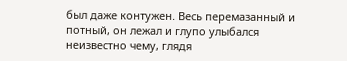был даже контужен. Весь перемазанный и потный, он лежал и глупо улыбался неизвестно чему, глядя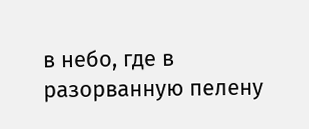в небо, где в разорванную пелену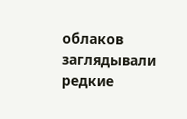облаков заглядывали редкие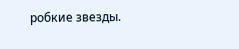робкие звезды.